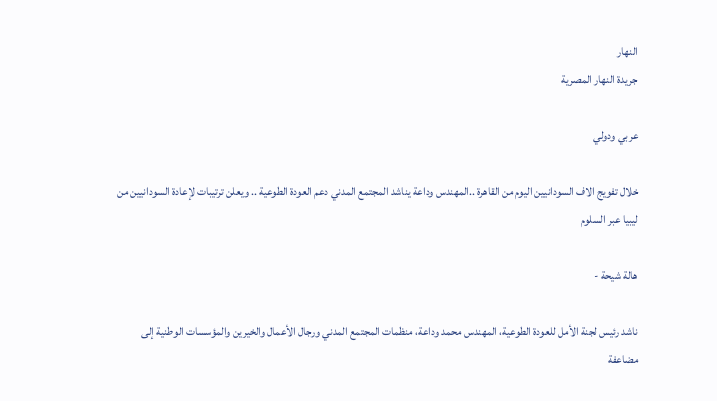النهار
جريدة النهار المصرية

عربي ودولي

خلال تفويج الاف السودانيين اليوم من القاهرة ..المهندس وداعة يناشد المجتمع المدني دعم العودة الطوعية .. ويعلن ترتيبات لإعادة السودانيين من ليبيا عبر السلوم

هالة شيحة -

ناشد رئيس لجنة الأمل للعودة الطوعية، المهندس محمد وداعة، منظمات المجتمع المدني ورجال الأعمال والخيرين والمؤسسات الوطنية إلى مضاعفة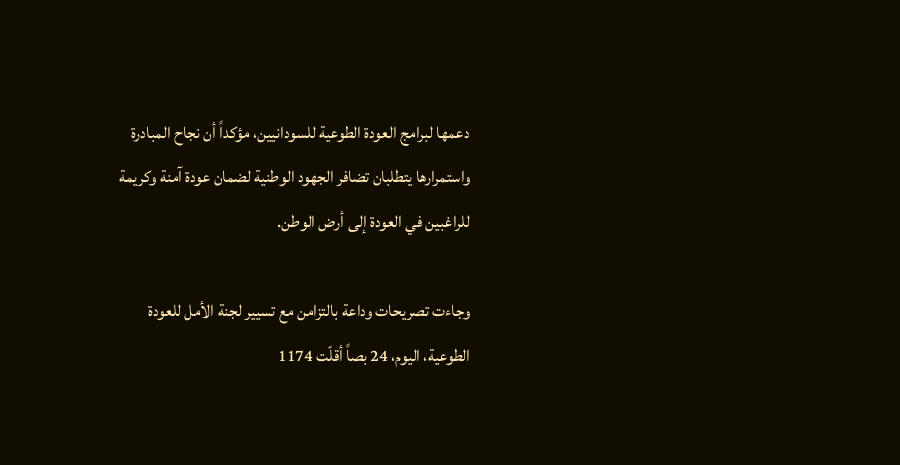دعمها لبرامج العودة الطوعية للسودانيين، مؤكداً أن نجاح المبادرة واستمرارها يتطلبان تضافر الجهود الوطنية لضمان عودة آمنة وكريمة للراغبين في العودة إلى أرض الوطن.

وجاءت تصريحات وداعة بالتزامن مع تسيير لجنة الأمل للعودة الطوعية، اليوم، 24 بصاً أقلّت 1174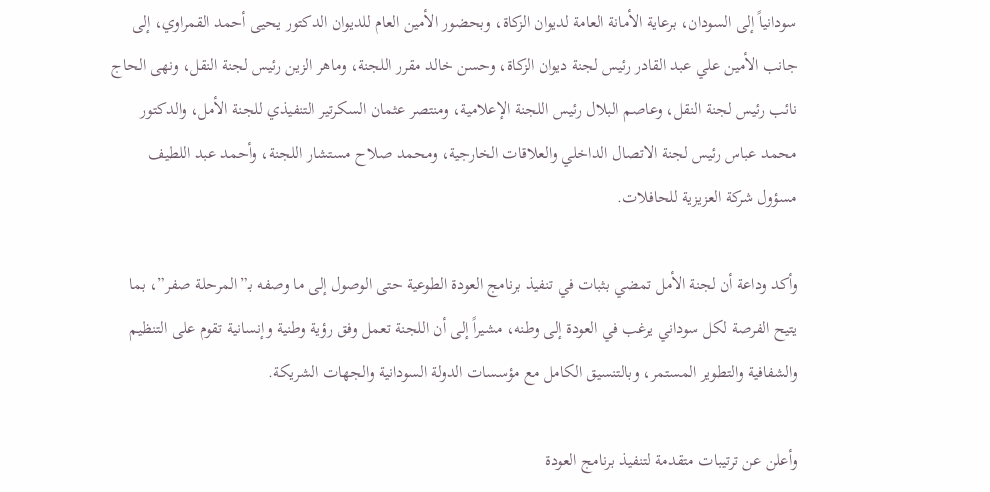سودانياً إلى السودان، برعاية الأمانة العامة لديوان الزكاة، وبحضور الأمين العام للديوان الدكتور يحيى أحمد القمراوي، إلى جانب الأمين علي عبد القادر رئيس لجنة ديوان الزكاة، وحسن خالد مقرر اللجنة، وماهر الزين رئيس لجنة النقل، ونهى الحاج نائب رئيس لجنة النقل، وعاصم البلال رئيس اللجنة الإعلامية، ومنتصر عثمان السكرتير التنفيذي للجنة الأمل، والدكتور محمد عباس رئيس لجنة الاتصال الداخلي والعلاقات الخارجية، ومحمد صلاح مستشار اللجنة، وأحمد عبد اللطيف مسؤول شركة العزيزية للحافلات.

وأكد وداعة أن لجنة الأمل تمضي بثبات في تنفيذ برنامج العودة الطوعية حتى الوصول إلى ما وصفه بـ”المرحلة صفر”، بما يتيح الفرصة لكل سوداني يرغب في العودة إلى وطنه، مشيراً إلى أن اللجنة تعمل وفق رؤية وطنية وإنسانية تقوم على التنظيم والشفافية والتطوير المستمر، وبالتنسيق الكامل مع مؤسسات الدولة السودانية والجهات الشريكة.

وأعلن عن ترتيبات متقدمة لتنفيذ برنامج العودة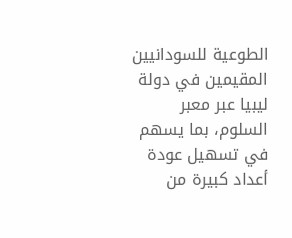الطوعية للسودانيين المقيمين في دولة ليبيا عبر معبر السلوم، بما يسهم في تسهيل عودة أعداد كبيرة من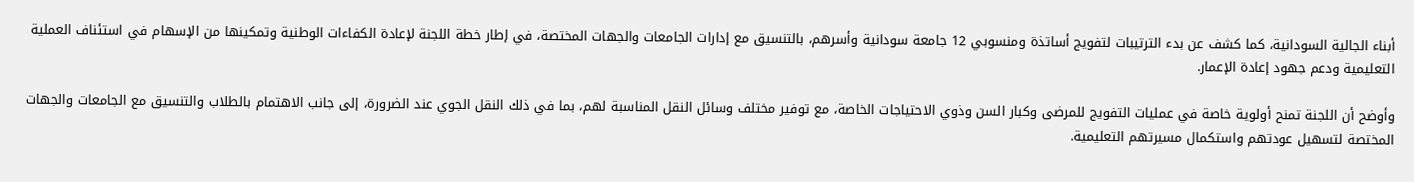أبناء الجالية السودانية، كما كشف عن بدء الترتيبات لتفويج أساتذة ومنسوبي 12 جامعة سودانية وأسرهم، بالتنسيق مع إدارات الجامعات والجهات المختصة، في إطار خطة اللجنة لإعادة الكفاءات الوطنية وتمكينها من الإسهام في استئناف العملية التعليمية ودعم جهود إعادة الإعمار.

وأوضح أن اللجنة تمنح أولوية خاصة في عمليات التفويج للمرضى وكبار السن وذوي الاحتياجات الخاصة، مع توفير مختلف وسائل النقل المناسبة لهم، بما في ذلك النقل الجوي عند الضرورة، إلى جانب الاهتمام بالطلاب والتنسيق مع الجامعات والجهات المختصة لتسهيل عودتهم واستكمال مسيرتهم التعليمية.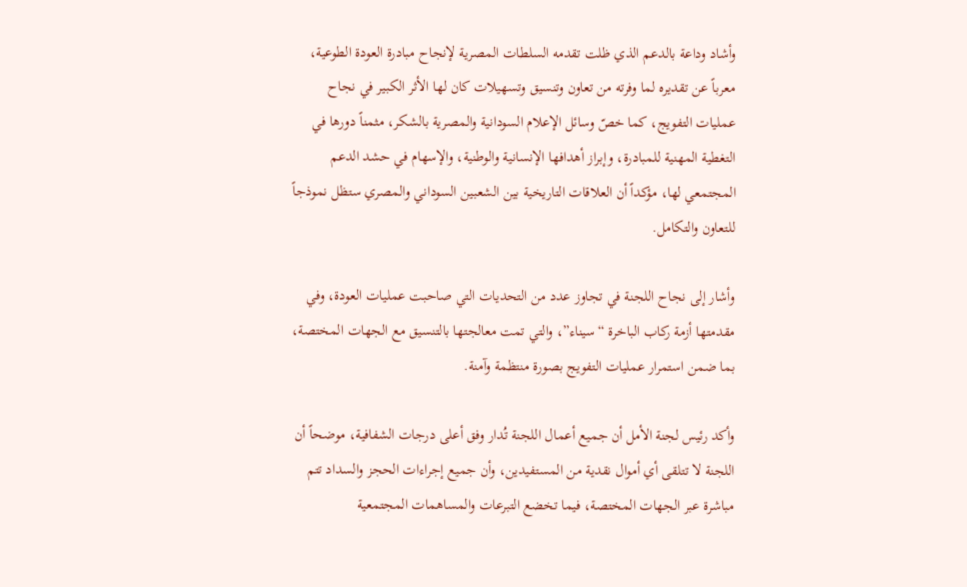وأشاد وداعة بالدعم الذي ظلت تقدمه السلطات المصرية لإنجاح مبادرة العودة الطوعية، معرباً عن تقديره لما وفرته من تعاون وتنسيق وتسهيلات كان لها الأثر الكبير في نجاح عمليات التفويج، كما خصّ وسائل الإعلام السودانية والمصرية بالشكر، مثمناً دورها في التغطية المهنية للمبادرة، وإبراز أهدافها الإنسانية والوطنية، والإسهام في حشد الدعم المجتمعي لها، مؤكداً أن العلاقات التاريخية بين الشعبين السوداني والمصري ستظل نموذجاً للتعاون والتكامل.

وأشار إلى نجاح اللجنة في تجاوز عدد من التحديات التي صاحبت عمليات العودة، وفي مقدمتها أزمة ركاب الباخرة “سيناء”، والتي تمت معالجتها بالتنسيق مع الجهات المختصة، بما ضمن استمرار عمليات التفويج بصورة منتظمة وآمنة.

وأكد رئيس لجنة الأمل أن جميع أعمال اللجنة تُدار وفق أعلى درجات الشفافية، موضحاً أن اللجنة لا تتلقى أي أموال نقدية من المستفيدين، وأن جميع إجراءات الحجز والسداد تتم مباشرة عبر الجهات المختصة، فيما تخضع التبرعات والمساهمات المجتمعية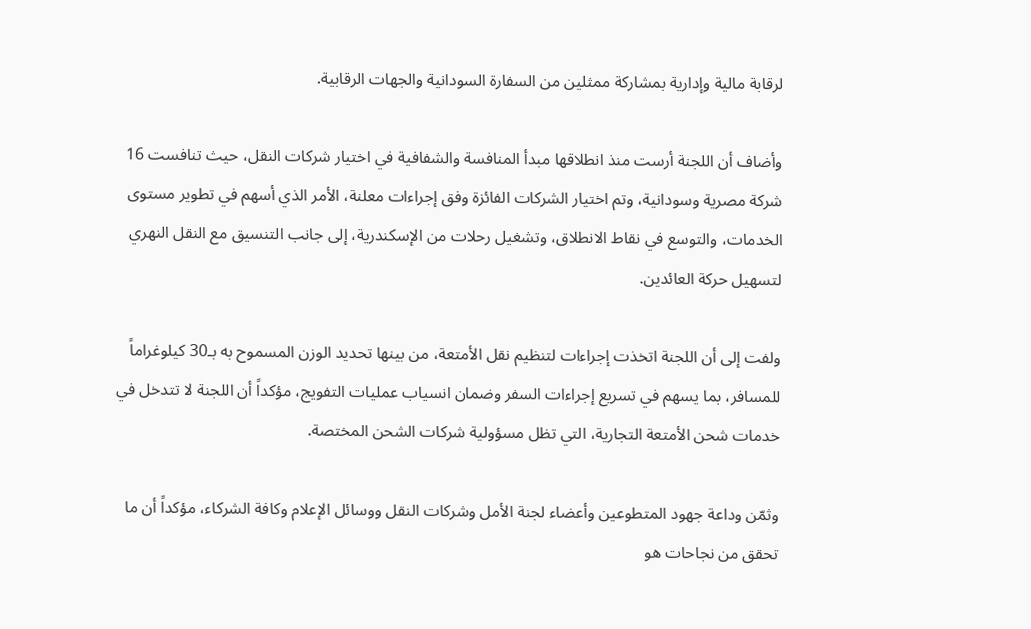لرقابة مالية وإدارية بمشاركة ممثلين من السفارة السودانية والجهات الرقابية.

وأضاف أن اللجنة أرست منذ انطلاقها مبدأ المنافسة والشفافية في اختيار شركات النقل، حيث تنافست 16 شركة مصرية وسودانية، وتم اختيار الشركات الفائزة وفق إجراءات معلنة، الأمر الذي أسهم في تطوير مستوى الخدمات، والتوسع في نقاط الانطلاق، وتشغيل رحلات من الإسكندرية، إلى جانب التنسيق مع النقل النهري لتسهيل حركة العائدين.

ولفت إلى أن اللجنة اتخذت إجراءات لتنظيم نقل الأمتعة، من بينها تحديد الوزن المسموح به بـ30 كيلوغراماً للمسافر، بما يسهم في تسريع إجراءات السفر وضمان انسياب عمليات التفويج، مؤكداً أن اللجنة لا تتدخل في خدمات شحن الأمتعة التجارية، التي تظل مسؤولية شركات الشحن المختصة.

وثمّن وداعة جهود المتطوعين وأعضاء لجنة الأمل وشركات النقل ووسائل الإعلام وكافة الشركاء، مؤكداً أن ما تحقق من نجاحات هو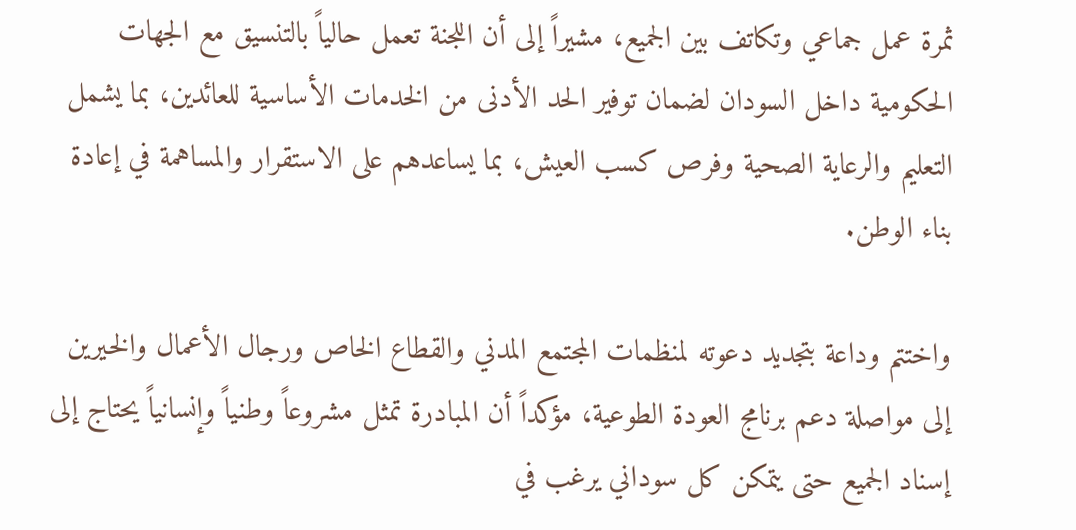ثمرة عمل جماعي وتكاتف بين الجميع، مشيراً إلى أن اللجنة تعمل حالياً بالتنسيق مع الجهات الحكومية داخل السودان لضمان توفير الحد الأدنى من الخدمات الأساسية للعائدين، بما يشمل التعليم والرعاية الصحية وفرص كسب العيش، بما يساعدهم على الاستقرار والمساهمة في إعادة بناء الوطن.

واختتم وداعة بتجديد دعوته لمنظمات المجتمع المدني والقطاع الخاص ورجال الأعمال والخيرين إلى مواصلة دعم برنامج العودة الطوعية، مؤكداً أن المبادرة تمثل مشروعاً وطنياً وإنسانياً يحتاج إلى إسناد الجميع حتى يتمكن كل سوداني يرغب في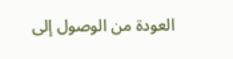العودة من الوصول إلى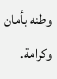وطنه بأمان وكرامة.